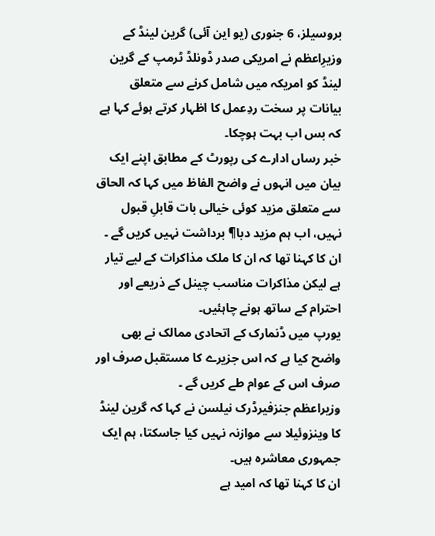بروسیلز، 6 جنوری (یو این آئی) گرین لینڈ کے وزیرِاعظم نے امریکی صدر ڈونلڈ ٹرمپ کے گرین لینڈ کو امریکہ میں شامل کرنے سے متعلق بیانات پر سخت ردِعمل کا اظہار کرتے ہوئے کہا ہے کہ بس اب بہت ہوچکا۔
خبر رساں ادارے کی رپورٹ کے مطابق اپنے ایک بیان میں انہوں نے واضح الفاظ میں کہا کہ الحاق سے متعلق مزید کوئی خیالی بات قابلِ قبول نہیں، اب ہم مزید دبا¶ برداشت نہیں کریں گے ۔
ان کا کہنا تھا کہ ان کا ملک مذاکرات کے لیے تیار ہے لیکن مذاکرات مناسب چینل کے ذریعے اور احترام کے ساتھ ہونے چاہئیں۔
یورپ میں ڈنمارک کے اتحادی ممالک نے بھی واضح کیا ہے کہ اس جزیرے کا مستقبل صرف اور صرف اس کے عوام طے کریں گے ۔
وزیراعظم جنزفیرڈرک نیلسن نے کہا کہ گرین لینڈ کا وینزوئیلا سے موازنہ نہیں کیا جاسکتا، ہم ایک جمہوری معاشرہ ہیں۔
ان کا کہنا تھا کہ امید ہے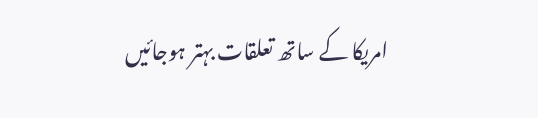امریکا کے ساتھ تعلقات بہتر ہوجائیں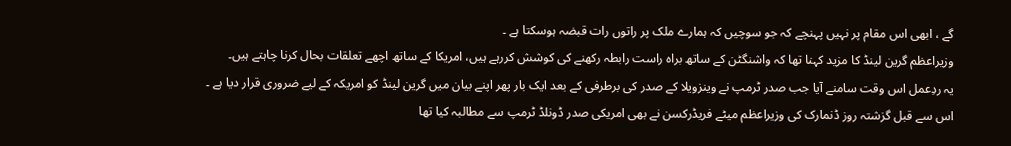گے ، ابھی اس مقام پر نہیں پہنچے کہ جو سوچیں کہ ہمارے ملک پر راتوں رات قبضہ ہوسکتا ہے ۔
وزیراعظم گرین لینڈ کا مزید کہنا تھا کہ واشنگٹن کے ساتھ براہ راست رابطہ رکھنے کی کوشش کررہے ہیں، امریکا کے ساتھ اچھے تعلقات بحال کرنا چاہتے ہیں۔
یہ ردِعمل اس وقت سامنے آیا جب صدر ٹرمپ نے وینزویلا کے صدر کی برطرفی کے بعد ایک بار پھر اپنے بیان میں گرین لینڈ کو امریکہ کے لیے ضروری قرار دیا ہے ۔
اس سے قبل گزشتہ روز ڈنمارک کی وزیراعظم میٹے فریڈرکسن نے بھی امریکی صدر ڈونلڈ ٹرمپ سے مطالبہ کیا تھا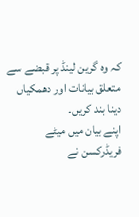کہ وہ گرین لینڈ پر قبضے سے متعلق بیانات اور دھمکیاں دینا بند کریں۔
اپنے بیان میں میٹے فریڈرکسن نے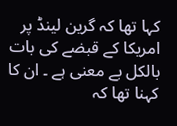کہا تھا کہ گرین لینڈ پر امریکا کے قبضے کی بات بالکل بے معنی ہے ۔ ان کا کہنا تھا کہ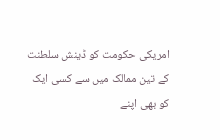امریکی حکومت کو ڈینش سلطنت کے تین ممالک میں سے کسی ایک کو بھی اپنے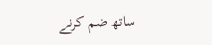ساتھ ضم کرنے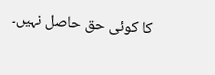کا کوئی حق حاصل نہیں۔